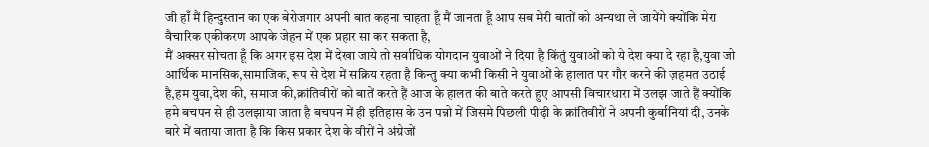जी हाँ मैं हिन्दुस्तान का एक बेरोजगार अपनी बात कहना चाहता हूँ मैं जानता हूँ आप सब मेरी बातों को अन्यथा ले जायेंगे क्योंकि मेरा वैचारिक एकीकरण आपके जेहन में एक प्रहार सा कर सकता है,
मैं अक्सर सोचता हूँ कि अगर इस देश में देखा जाये तो सर्वाधिक योगदान युवाओं ने दिया है किंतुं युवाओं को ये देश क्या दे रहा है,युवा जो आर्थिक मानसिक,सामाजिक, रूप से देश में सक्रिय रहता है किन्तु क्या कभी किसी ने युवाओं के हालात पर गौर करने की ज़हमत उठाई है,हम युवा,देश की, समाज की,क्रांतिवीरों को बातें करते हैं आज के हालत की बाते करते हुए आपसी विचारधारा में उलझ जाते हैं क्योंकि हमे बचपन से ही उलझाया जाता है बचपन में ही इतिहास के उन पन्नो में जिसमे पिछली पीढ़ी के क्रांतिवीरों ने अपनी कुर्बानियां दी, उनके बारे में बताया जाता है कि किस प्रकार देश के वीरों ने अंग्रेजों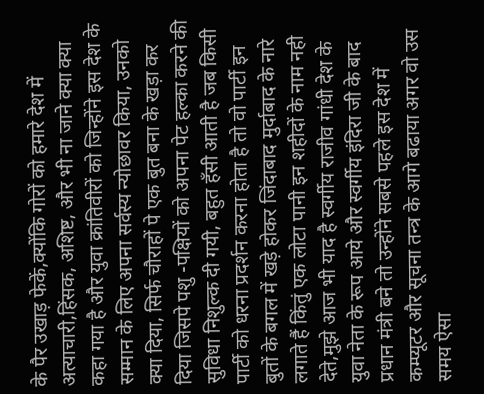के पैर उखाड़ फेकें,क्योंकि गोरों को हमारे देश में अत्याचारी,हिंसक, अशिष्ट, और भी ना जाने क्या क्या कहा गया है और युवा क्रांतिवीरों को जिन्होंने इस देश के सम्मान के लिए अपना सर्वस्य न्योछावर किया, उनको क्या दिया, सिर्फ चौराहों पे एक बुत बना के खड़ा कर दिया जिसपे पशु -पक्षियों को अपना पेट हल्का करने की सुविधा निशुल्क दी गयी, बहुत हँसी आती है जब किसी पार्टी को धरना प्रदर्शन करना होता है तो वो पार्टी इन बुतों के बगल में खड़े होकर जिंदाबाद मुर्दाबाद के नारे लगाते हैं किंतुं एक लोटा पानी इन शहीदों के नाम नही देते,मुझे आज भी याद है स्वर्गीय राजीव गांधी देश के युवा नेता के रूप आये और स्वर्गीय इंदिरा जी के बाद प्रधान मंत्री बने तो उन्होंने सबसे पहले इस देश में कम्प्यूटर और सूचना तन्त्र के आगे बढाया अगर वो उस समय ऐसा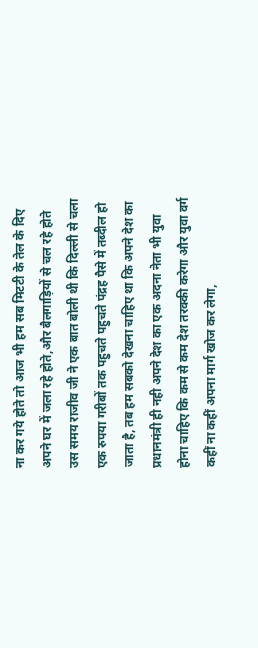ना कर गये होते तो आज भी हम सब मिटटी के तेल के दिए अपने घर में जला रहे होते,और बैलगाड़ियों से चल रहे होते उस समय राजीव जी ने एक बात बोली थी कि दिल्ली से चला एक रुपया गरीबों तक पहुचते पहुचते पंद्रह पैसे में तब्दील हो जाता है, तब हम सबको देखना चाहिए था कि अपने देश का प्रधानमंत्री ही नही अपने देश का एक अदना नेता भी युवा होना चाहिए कि कम से कम देश तरक्की करेगा और युवा वर्ग कहीं ना कहीं अपना मार्ग खोज कर लेगा,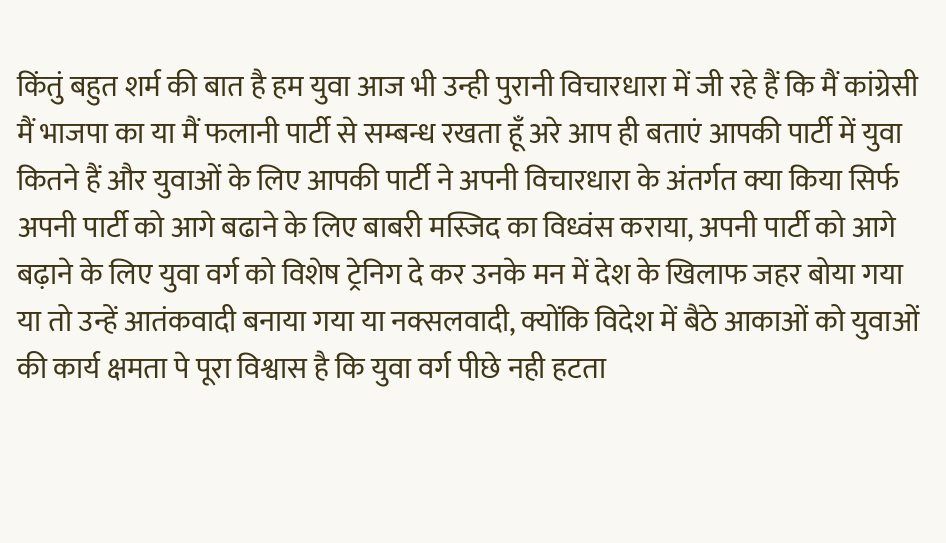किंतुं बहुत शर्म की बात है हम युवा आज भी उन्ही पुरानी विचारधारा में जी रहे हैं कि मैं कांग्रेसी मैं भाजपा का या मैं फलानी पार्टी से सम्बन्ध रखता हूँ अरे आप ही बताएं आपकी पार्टी में युवा कितने हैं और युवाओं के लिए आपकी पार्टी ने अपनी विचारधारा के अंतर्गत क्या किया सिर्फ अपनी पार्टी को आगे बढाने के लिए बाबरी मस्जिद का विध्वंस कराया, अपनी पार्टी को आगे बढ़ाने के लिए युवा वर्ग को विशेष ट्रेनिग दे कर उनके मन में देश के खिलाफ जहर बोया गया या तो उन्हें आतंकवादी बनाया गया या नक्सलवादी, क्योंकि विदेश में बैठे आकाओं को युवाओं की कार्य क्षमता पे पूरा विश्वास है कि युवा वर्ग पीछे नही हटता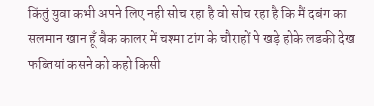किंतुं युवा कभी अपने लिए नही सोच रहा है वो सोच रहा है कि मैं दबंग का सलमान खान हूँ बैक कालर में चश्मा टांग के चौराहों पे खड़े होके लडकी देख फब्तियां कसने को कहो किसी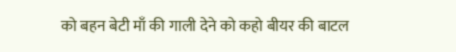को बहन बेटी माँ की गाली देने को कहो बीयर की बाटल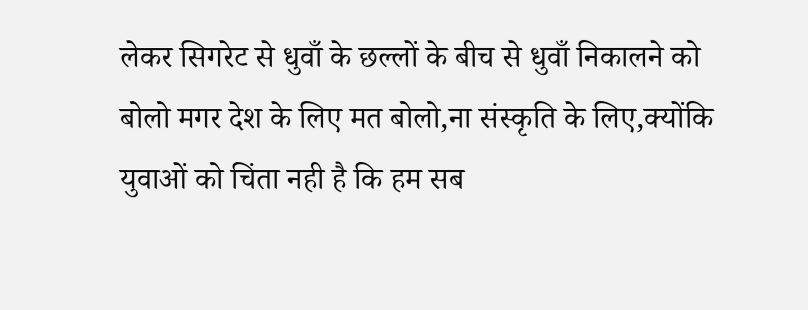लेकर सिगरेट से धुवाँ के छल्लों के बीच से धुवाँ निकालने को बोलो मगर देश के लिए मत बोलो,ना संस्कृति के लिए,क्योंकि युवाओं को चिंता नही है कि हम सब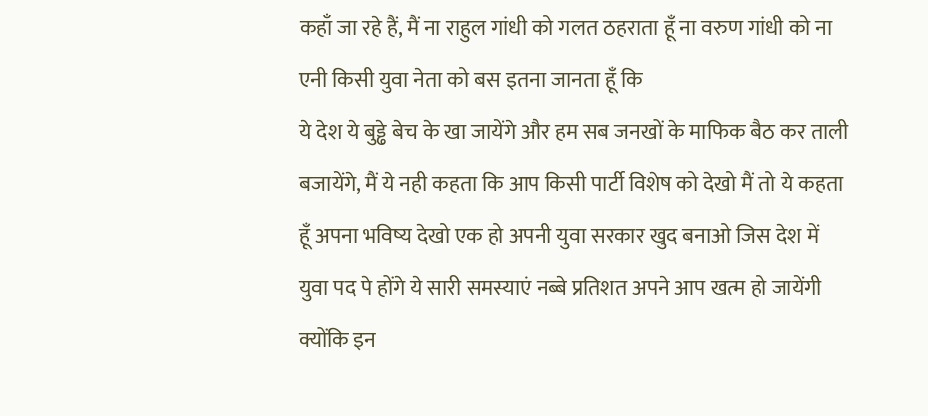कहाँ जा रहे हैं, मैं ना राहुल गांधी को गलत ठहराता हूँ ना वरुण गांधी को ना एनी किसी युवा नेता को बस इतना जानता हूँ कि
ये देश ये बुड्ढे बेच के खा जायेंगे और हम सब जनखों के माफिक बैठ कर ताली बजायेंगे, मैं ये नही कहता कि आप किसी पार्टी विशेष को देखो मैं तो ये कहता हूँ अपना भविष्य देखो एक हो अपनी युवा सरकार खुद बनाओ जिस देश में युवा पद पे होंगे ये सारी समस्याएं नब्बे प्रतिशत अपने आप खत्म हो जायेंगी क्योंकि इन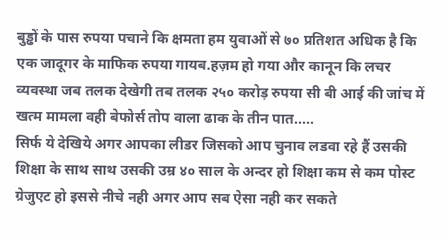बुड्ढों के पास रुपया पचाने कि क्षमता हम युवाओं से ७० प्रतिशत अधिक है कि एक जादूगर के माफिक रुपया गायब.हज़म हो गया और कानून कि लचर व्यवस्था जब तलक देखेगी तब तलक २५० करोड़ रुपया सी बी आई की जांच में खत्म मामला वही बेफोर्स तोप वाला ढाक के तीन पात.....
सिर्फ ये देखिये अगर आपका लीडर जिसको आप चुनाव लडवा रहे हैं उसकी शिक्षा के साथ साथ उसकी उम्र ४० साल के अन्दर हो शिक्षा कम से कम पोस्ट ग्रेजुएट हो इससे नीचे नही अगर आप सब ऐसा नही कर सकते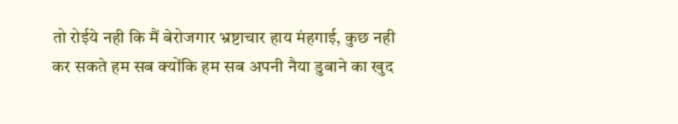तो रोईये नही कि मैं बेरोजगार भ्रष्टाचार हाय मंहगाई, कुछ नही कर सकते हम सब क्योंकि हम सब अपनी नैया डुबाने का खुद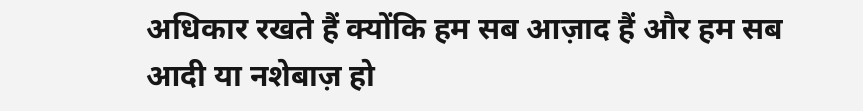अधिकार रखते हैं क्योंकि हम सब आज़ाद हैं और हम सब आदी या नशेबाज़ हो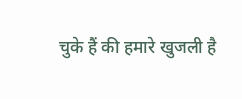चुके हैं की हमारे खुजली है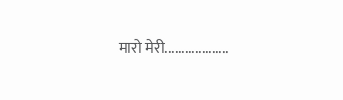मारो मेरी...................